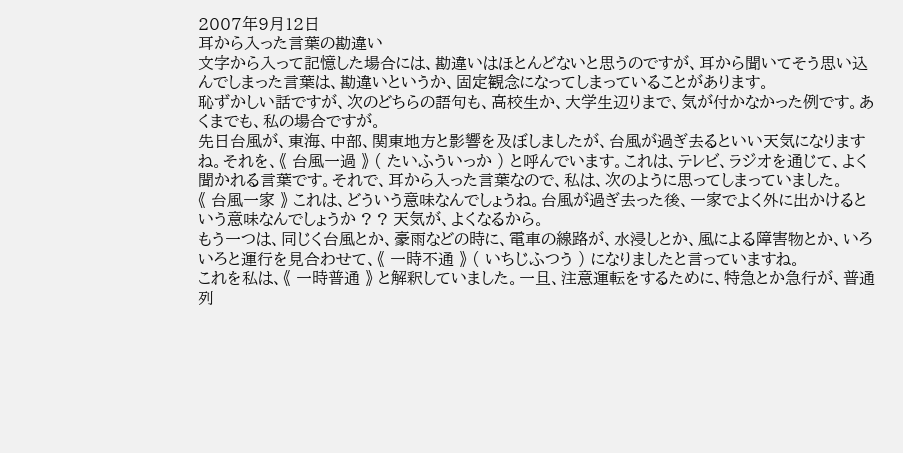2007年9月12日
耳から入った言葉の勘違い
文字から入って記憶した場合には、勘違いはほとんどないと思うのですが、耳から聞いてそう思い込んでしまった言葉は、勘違いというか、固定観念になってしまっていることがあります。
恥ずかしい話ですが、次のどちらの語句も、高校生か、大学生辺りまで、気が付かなかった例です。あくまでも、私の場合ですが。
先日台風が、東海、中部、関東地方と影響を及ぼしましたが、台風が過ぎ去るといい天気になりますね。それを、《 台風一過 》 ( たいふういっか ) と呼んでいます。これは、テレビ、ラジオを通じて、よく聞かれる言葉です。それで、耳から入った言葉なので、私は、次のように思ってしまっていました。
《 台風一家 》 これは、どういう意味なんでしょうね。台風が過ぎ去った後、一家でよく外に出かけるという意味なんでしょうか ? ? 天気が、よくなるから。
もう一つは、同じく台風とか、豪雨などの時に、電車の線路が、水浸しとか、風による障害物とか、いろいろと運行を見合わせて、《 一時不通 》 ( いちじふつう ) になりましたと言っていますね。
これを私は、《 一時普通 》 と解釈していました。一旦、注意運転をするために、特急とか急行が、普通列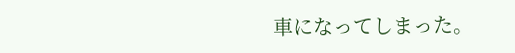車になってしまった。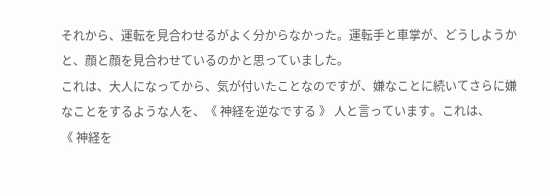それから、運転を見合わせるがよく分からなかった。運転手と車掌が、どうしようかと、顔と顔を見合わせているのかと思っていました。
これは、大人になってから、気が付いたことなのですが、嫌なことに続いてさらに嫌なことをするような人を、《 神経を逆なでする 》 人と言っています。これは、
《 神経を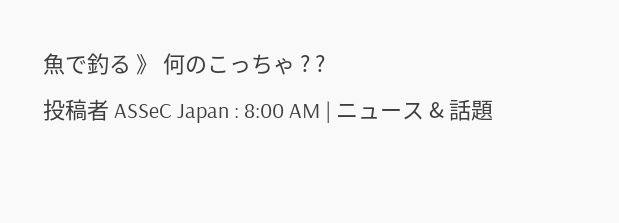魚で釣る 》 何のこっちゃ ? ?
投稿者 ASSeC Japan : 8:00 AM | ニュース & 話題